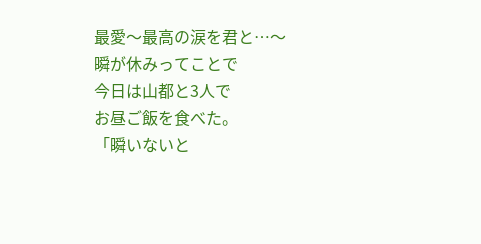最愛〜最高の涙を君と…〜
瞬が休みってことで
今日は山都と3人で
お昼ご飯を食べた。
「瞬いないと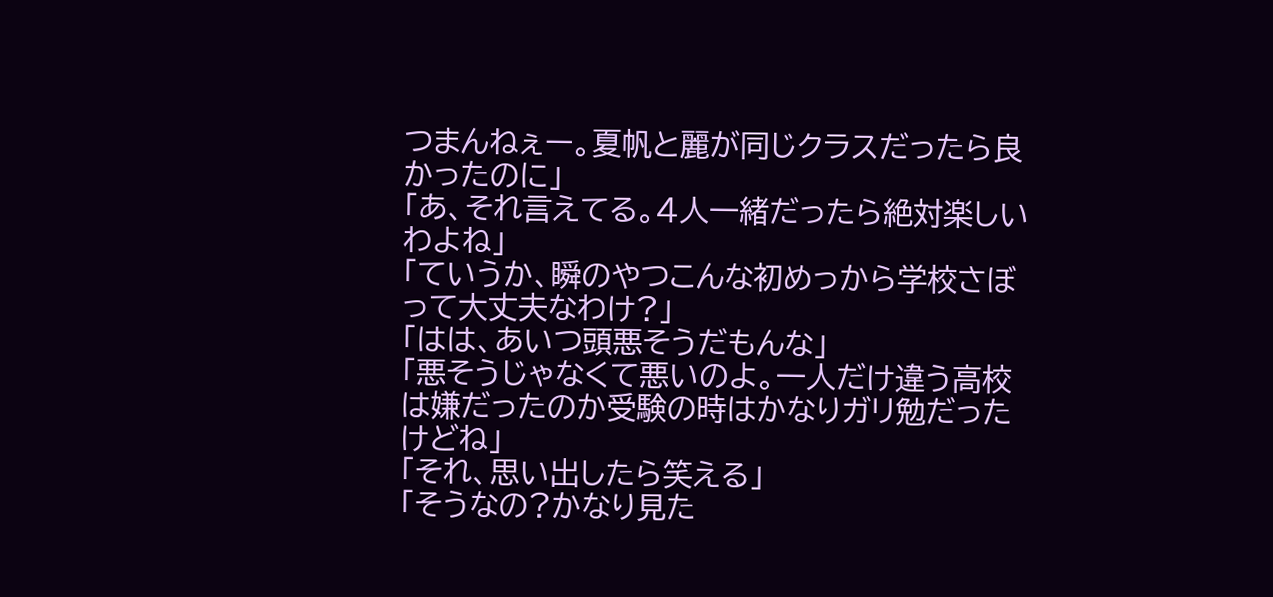つまんねぇー。夏帆と麗が同じクラスだったら良かったのに」
「あ、それ言えてる。4人一緒だったら絶対楽しいわよね」
「ていうか、瞬のやつこんな初めっから学校さぼって大丈夫なわけ?」
「はは、あいつ頭悪そうだもんな」
「悪そうじゃなくて悪いのよ。一人だけ違う高校は嫌だったのか受験の時はかなりガリ勉だったけどね」
「それ、思い出したら笑える」
「そうなの?かなり見た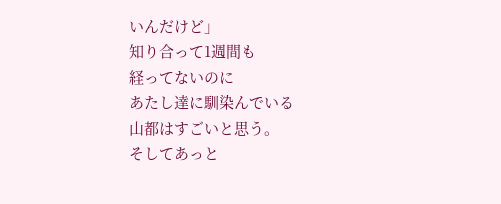いんだけど」
知り合って1週間も
経ってないのに
あたし達に馴染んでいる
山都はすごいと思う。
そしてあっと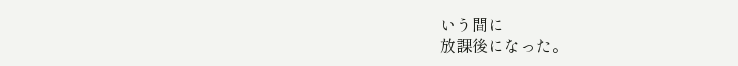いう間に
放課後になった。